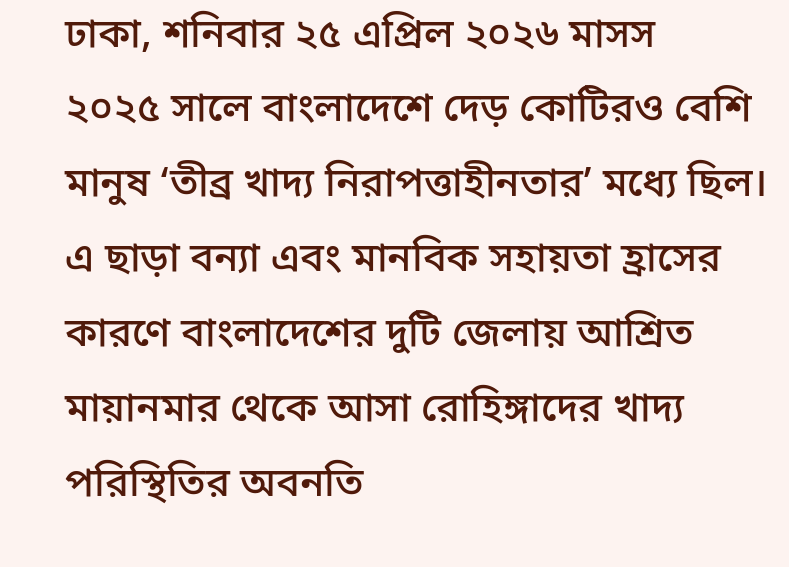ঢাকা, শনিবার ২৫ এপ্রিল ২০২৬ মাসস
২০২৫ সালে বাংলাদেশে দেড় কোটিরও বেশি মানুষ ‘তীব্র খাদ্য নিরাপত্তাহীনতার’ মধ্যে ছিল। এ ছাড়া বন্যা এবং মানবিক সহায়তা হ্রাসের কারণে বাংলাদেশের দুটি জেলায় আশ্রিত মায়ানমার থেকে আসা রোহিঙ্গাদের খাদ্য পরিস্থিতির অবনতি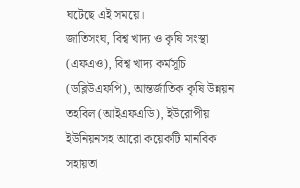ঘটেছে এই সময়ে।
জাতিসংঘ, বিশ্ব খাদ্য ও কৃষি সংস্থা (এফএও), বিশ্ব খাদ্য কর্মসূচি (ডব্লিউএফপি), আন্তর্জাতিক কৃষি উন্নয়ন তহবিল (আইএফএডি), ইউরোপীয় ইউনিয়নসহ আরো কয়েকটি মানবিক সহায়তা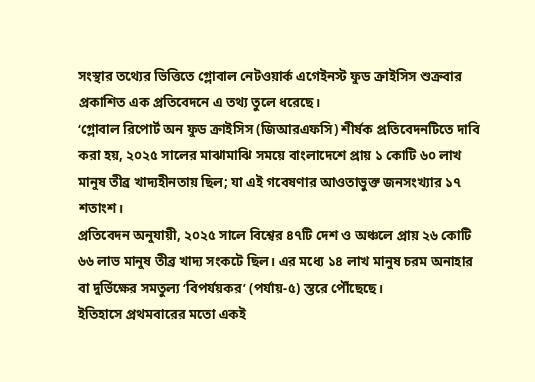সংস্থার তথ্যের ভিত্তিতে গ্লোবাল নেটওয়ার্ক এগেইনস্ট ফুড ক্রাইসিস শুক্রবার প্রকাশিত এক প্রতিবেদনে এ তথ্য তুলে ধরেছে।
‘গ্লোবাল রিপোর্ট অন ফুড ক্রাইসিস (জিআরএফসি) শীর্ষক প্রতিবেদনটিতে দাবি করা হয়, ২০২৫ সালের মাঝামাঝি সময়ে বাংলাদেশে প্রায় ১ কোটি ৬০ লাখ মানুষ তীব্র খাদ্যহীনতায় ছিল; যা এই গবেষণার আওতাভুক্ত জনসংখ্যার ১৭ শতাংশ।
প্রতিবেদন অনুযায়ী, ২০২৫ সালে বিশ্বের ৪৭টি দেশ ও অঞ্চলে প্রায় ২৬ কোটি ৬৬ লাভ মানুষ তীব্র খাদ্য সংকটে ছিল। এর মধ্যে ১৪ লাখ মানুষ চরম অনাহার বা দুর্ভিক্ষের সমতুল্য ‘বিপর্যয়কর’ (পর্যায়-৫) স্তরে পৌঁছেছে।
ইতিহাসে প্রথমবারের মতো একই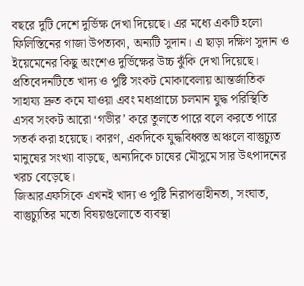বছরে দুটি দেশে দুর্ভিক্ষ দেখা দিয়েছে। এর মধ্যে একটি হলো ফিলিস্তিনের গাজা উপত্যকা, অন্যটি সুদান। এ ছাড়া দক্ষিণ সুদান ও ইয়েমেনের কিছু অংশেও দুর্ভিক্ষের উচ্চ ঝুঁকি দেখা দিয়েছে।
প্রতিবেদনটিতে খাদ্য ও পুষ্টি সংকট মোকাবেলায় আন্তর্জাতিক সাহায্য দ্রুত কমে যাওয়া এবং মধ্যপ্রাচ্যে চলমান যুদ্ধ পরিস্থিতি এসব সংকট আরো ‘গভীর’ করে তুলতে পারে বলে করতে পারে সতর্ক করা হয়েছে। কারণ, একদিকে যুদ্ধবিধ্বস্ত অঞ্চলে বাস্তুচ্যুত মানুষের সংখ্যা বাড়ছে, অন্যদিকে চাষের মৌসুমে সার উৎপাদনের খরচ বেড়েছে।
জিআরএফসিকে এখনই খাদ্য ও পুষ্টি নিরাপত্তাহীনতা, সংঘাত, বাস্তুচ্যুতির মতো বিষয়গুলোতে ব্যবস্থা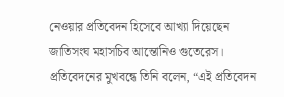নেওয়ার প্রতিবেদন হিসেবে আখ্যা দিয়েছেন জাতিসংঘ মহাসচিব আন্তোনিও গুতেরেস।
প্রতিবেদনের মুখবন্ধে তিনি বলেন, “এই প্রতিবেদন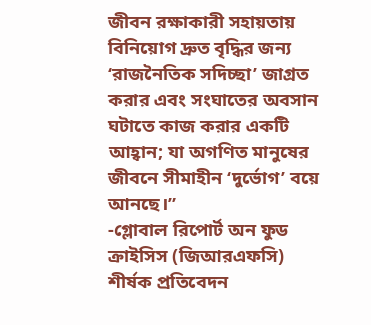জীবন রক্ষাকারী সহায়তায় বিনিয়োগ দ্রুত বৃদ্ধির জন্য ‘রাজনৈতিক সদিচ্ছা’ জাগ্রত করার এবং সংঘাতের অবসান ঘটাতে কাজ করার একটি আহ্বান; যা অগণিত মানুষের জীবনে সীমাহীন ‘দুর্ভোগ’ বয়ে আনছে।”
-গ্লোবাল রিপোর্ট অন ফুড ক্রাইসিস (জিআরএফসি) শীর্ষক প্রতিবেদন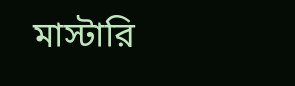মাস্টারি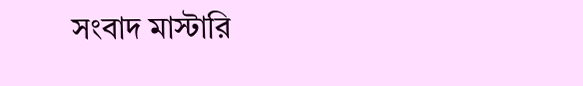সংবাদ মাস্টারি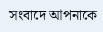সংবাদে আপনাকে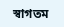স্বাগতম